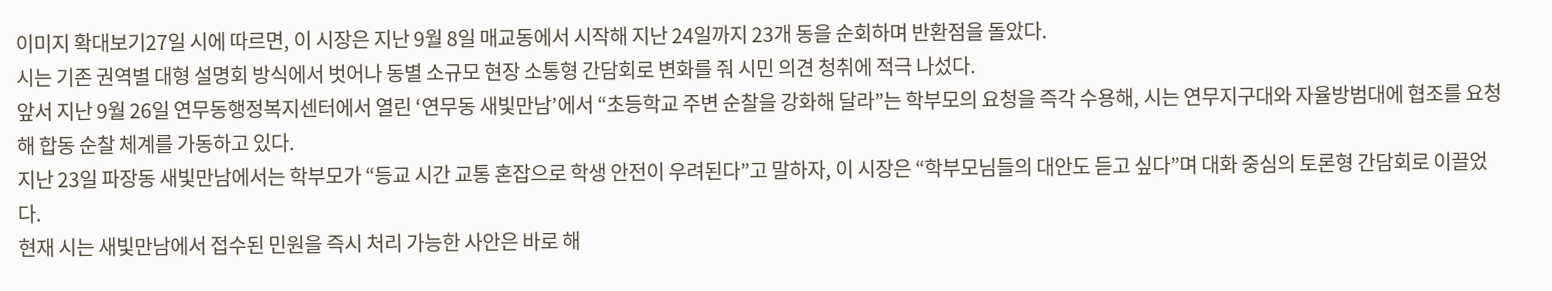이미지 확대보기27일 시에 따르면, 이 시장은 지난 9월 8일 매교동에서 시작해 지난 24일까지 23개 동을 순회하며 반환점을 돌았다.
시는 기존 권역별 대형 설명회 방식에서 벗어나 동별 소규모 현장 소통형 간담회로 변화를 줘 시민 의견 청취에 적극 나섰다.
앞서 지난 9월 26일 연무동행정복지센터에서 열린 ‘연무동 새빛만남’에서 “초등학교 주변 순찰을 강화해 달라”는 학부모의 요청을 즉각 수용해, 시는 연무지구대와 자율방범대에 협조를 요청해 합동 순찰 체계를 가동하고 있다.
지난 23일 파장동 새빛만남에서는 학부모가 “등교 시간 교통 혼잡으로 학생 안전이 우려된다”고 말하자, 이 시장은 “학부모님들의 대안도 듣고 싶다”며 대화 중심의 토론형 간담회로 이끌었다.
현재 시는 새빛만남에서 접수된 민원을 즉시 처리 가능한 사안은 바로 해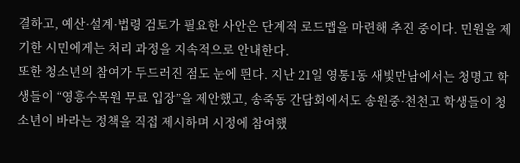결하고, 예산·설계·법령 검토가 필요한 사안은 단계적 로드맵을 마련해 추진 중이다. 민원을 제기한 시민에게는 처리 과정을 지속적으로 안내한다.
또한 청소년의 참여가 두드러진 점도 눈에 띈다. 지난 21일 영통1동 새빛만남에서는 청명고 학생들이 “영흥수목원 무료 입장”을 제안했고, 송죽동 간담회에서도 송원중·천천고 학생들이 청소년이 바라는 정책을 직접 제시하며 시정에 참여했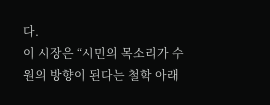다.
이 시장은 “시민의 목소리가 수원의 방향이 된다는 철학 아래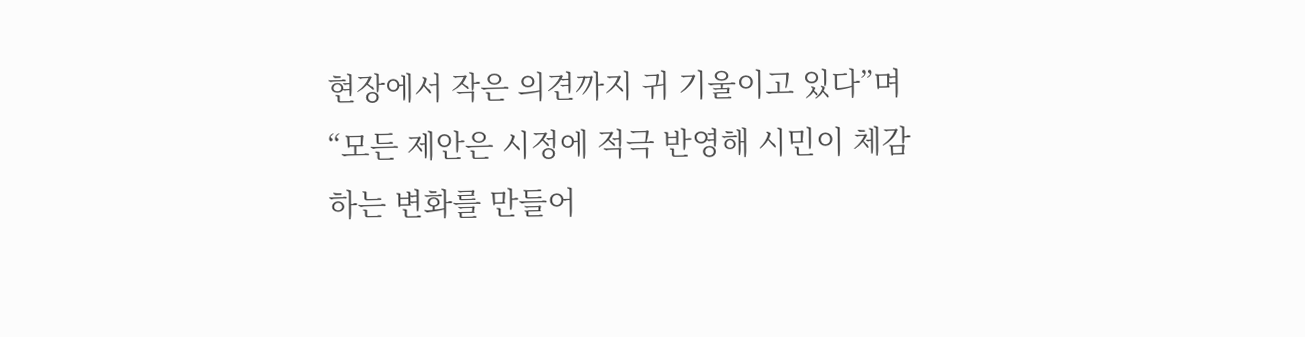현장에서 작은 의견까지 귀 기울이고 있다”며 “모든 제안은 시정에 적극 반영해 시민이 체감하는 변화를 만들어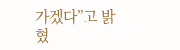가겠다”고 밝혔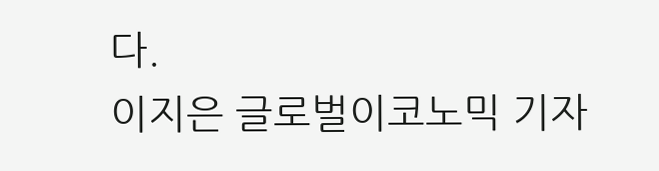다.
이지은 글로벌이코노믹 기자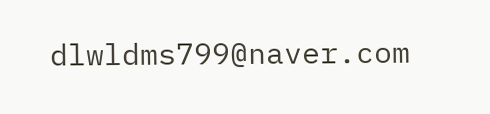dlwldms799@naver.com